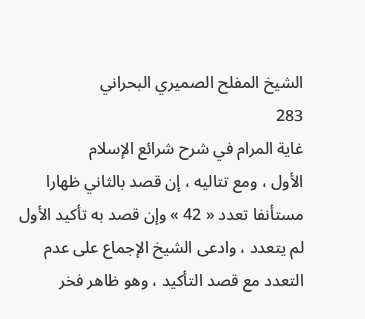الشيخ المفلح الصميري البحراني
283
غاية المرام في شرح شرائع الإسلام
الأول ، ومع تتاليه ، إن قصد بالثاني ظهارا مستأنفا تعدد « 42 » وإن قصد به تأكيد الأول لم يتعدد ، وادعى الشيخ الإجماع على عدم التعدد مع قصد التأكيد ، وهو ظاهر فخر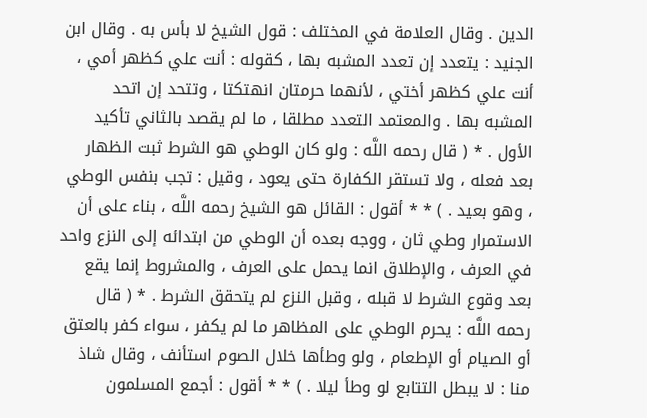الدين . وقال العلامة في المختلف : قول الشيخ لا بأس به . وقال ابن الجنيد : يتعدد إن تعدد المشبه بها ، كقوله : أنت علي كظهر أمي ، أنت علي كظهر أختي ، لأنهما حرمتان انهتكتا ، وتتحد إن اتحد المشبه بها . والمعتمد التعدد مطلقا ، ما لم يقصد بالثاني تأكيد الأول . * ( قال رحمه اللَّه : ولو كان الوطي هو الشرط ثبت الظهار بعد فعله ، ولا تستقر الكفارة حتى يعود ، وقيل : تجب بنفس الوطي ، وهو بعيد . ) * * أقول : القائل هو الشيخ رحمه اللَّه ، بناء على أن الاستمرار وطي ثان ، ووجه بعده أن الوطي من ابتدائه إلى النزع واحد في العرف ، والإطلاق انما يحمل على العرف ، والمشروط إنما يقع بعد وقوع الشرط لا قبله ، وقبل النزع لم يتحقق الشرط . * ( قال رحمه اللَّه : يحرم الوطي على المظاهر ما لم يكفر ، سواء كفر بالعتق أو الصيام أو الإطعام ، ولو وطأها خلال الصوم استأنف ، وقال شاذ منا : لا يبطل التتابع لو وطأ ليلا . ) * * أقول : أجمع المسلمون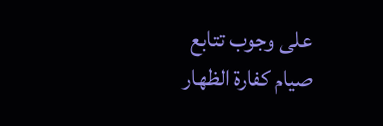على وجوب تتابع صيام كفارة الظهار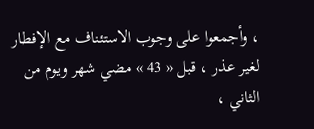، وأجمعوا على وجوب الاستئناف مع الإفطار لغير عذر ، قبل « 43 » مضي شهر ويوم من الثاني ،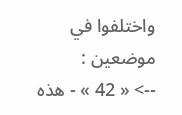واختلفوا في موضعين :
--> « 42 » - هذه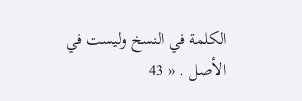الكلمة في النسخ وليست في الأصل . « 43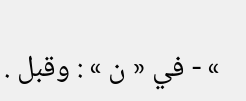» - في « ن » : وقبل .